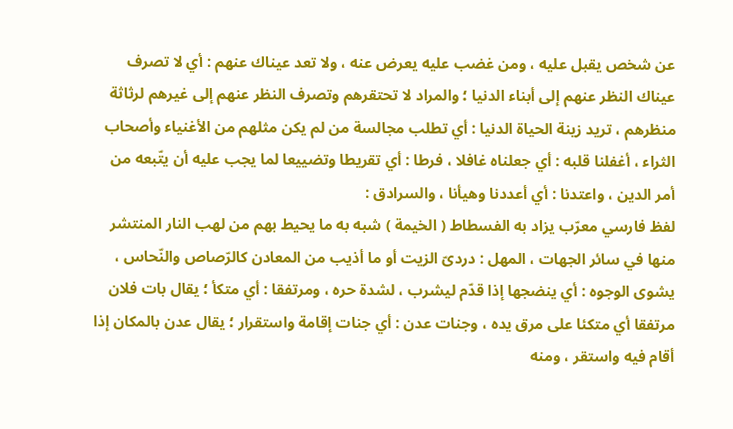عن شخص يقبل عليه ، ومن غضب عليه يعرض عنه ، ولا تعد عيناك عنهم : أي لا تصرف عيناك النظر عنهم إلى أبناء الدنيا ؛ والمراد لا تحتقرهم وتصرف النظر عنهم إلى غيرهم لرثاثة منظرهم ، تريد زينة الحياة الدنيا : أي تطلب مجالسة من لم يكن مثلهم من الأغنياء وأصحاب الثراء ، أغفلنا قلبه : أي جعلناه غافلا ، فرطا : أي تقريطا وتضييعا لما يجب عليه أن يتّبعه من أمر الدين ، واعتدنا : أي أعددنا وهيأنا ، والسرادق :
لفظ فارسي معرّب يزاد به الفسطاط ( الخيمة ) شبه به ما يحيط بهم من لهب النار المنتشر منها في سائر الجهات ، المهل : دردىّ الزيت أو ما أذيب من المعادن كالرّصاص والنّحاس ، يشوى الوجوه : أي ينضجها إذا قدّم ليشرب ، لشدة حره ، ومرتفقا : أي متكأ ؛ يقال بات فلان مرتفقا أي متكئا على مرق يده ، وجنات عدن : أي جنات إقامة واستقرار ؛ يقال عدن بالمكان إذا أقام فيه واستقر ، ومنه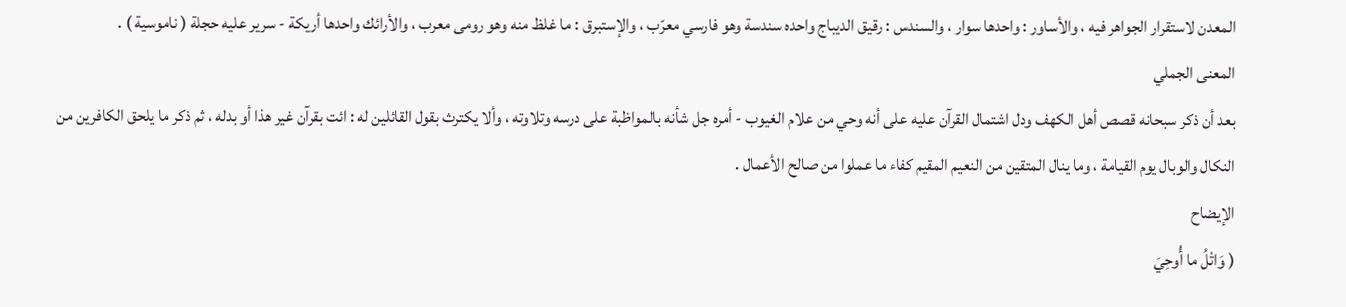المعدن لاستقرار الجواهر فيه ، والأساور : واحدها سوار ، والسندس : رقيق الديباج واحده سندسة وهو فارسي معرّب ، والإستبرق : ما غلظ منه وهو رومى معرب ، والأرائك واحدها أريكة - سرير عليه حجلة ( ناموسية ) .
المعنى الجملي
بعد أن ذكر سبحانه قصص أهل الكهف ودل اشتمال القرآن عليه على أنه وحي من علام الغيوب - أمره جل شأنه بالمواظبة على درسه وتلاوته ، وألا يكترث بقول القائلين له : ائت بقرآن غير هذا أو بدله ، ثم ذكر ما يلحق الكافرين من النكال والوبال يوم القيامة ، وما ينال المتقين من النعيم المقيم كفاء ما عملوا من صالح الأعمال .
الإيضاح
( وَاتْلُ ما أُوحِيَ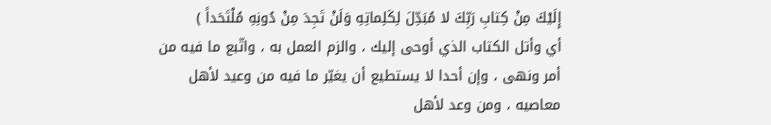إِلَيْكَ مِنْ كِتابِ رَبِّكَ لا مُبَدِّلَ لِكَلِماتِهِ وَلَنْ تَجِدَ مِنْ دُونِهِ مُلْتَحَداً )
أي وأتل الكتاب الذي أوحى إليك ، والزم العمل به ، واتّبع ما فيه من أمر ونهى ، وإن أحدا لا يستطيع أن يغيّر ما فيه من وعيد لأهل معاصيه ، ومن وعد لأهل